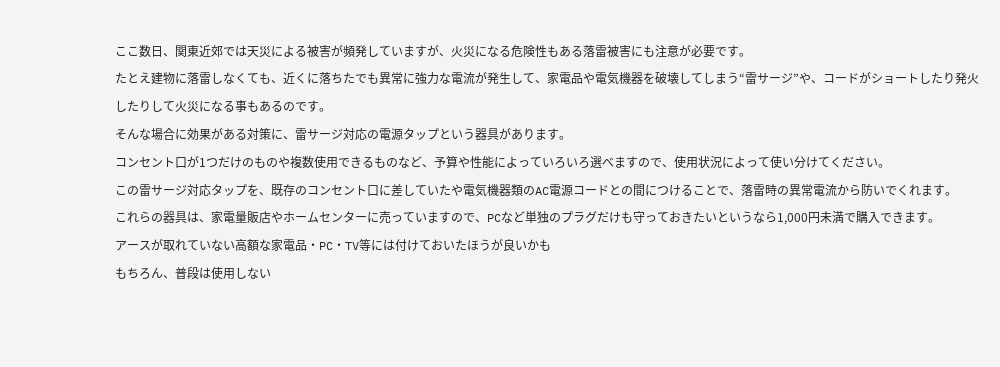ここ数日、関東近郊では天災による被害が頻発していますが、火災になる危険性もある落雷被害にも注意が必要です。
たとえ建物に落雷しなくても、近くに落ちたでも異常に強力な電流が発生して、家電品や電気機器を破壊してしまう“雷サージ”や、コードがショートしたり発火したりして火災になる事もあるのです。
そんな場合に効果がある対策に、雷サージ対応の電源タップという器具があります。
コンセント口が1つだけのものや複数使用できるものなど、予算や性能によっていろいろ選べますので、使用状況によって使い分けてください。
この雷サージ対応タップを、既存のコンセント口に差していたや電気機器類のAC電源コードとの間につけることで、落雷時の異常電流から防いでくれます。
これらの器具は、家電量販店やホームセンターに売っていますので、PCなど単独のプラグだけも守っておきたいというなら1,000円未満で購入できます。
アースが取れていない高額な家電品・PC・TV等には付けておいたほうが良いかも
もちろん、普段は使用しない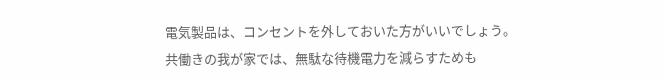電気製品は、コンセントを外しておいた方がいいでしょう。
共働きの我が家では、無駄な待機電力を減らすためも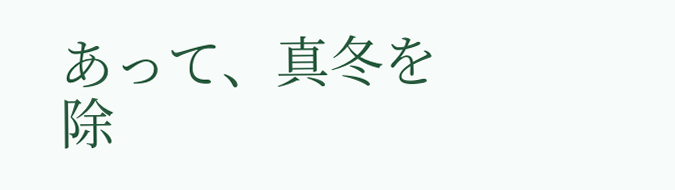あって、真冬を除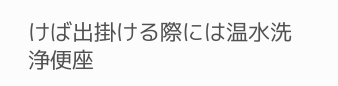けば出掛ける際には温水洗浄便座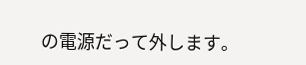の電源だって外します。